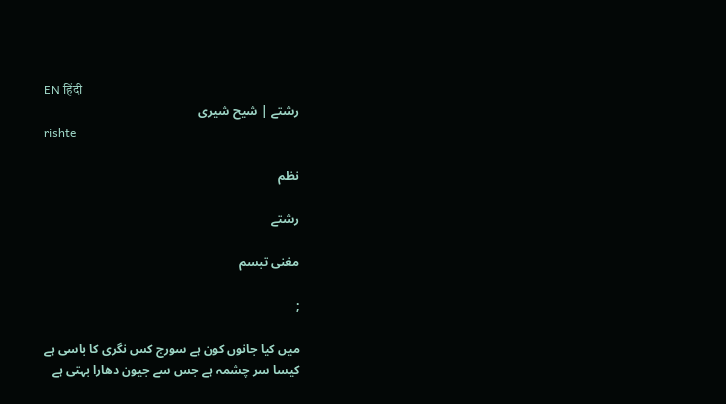EN हिंदी
رشتے | شیح شیری
rishte

نظم

رشتے

مغنی تبسم

;

میں کیا جانوں کون ہے سورج کس نگری کا باسی ہے
کیسا سر چشمہ ہے جس سے جیون دھارا بہتی ہے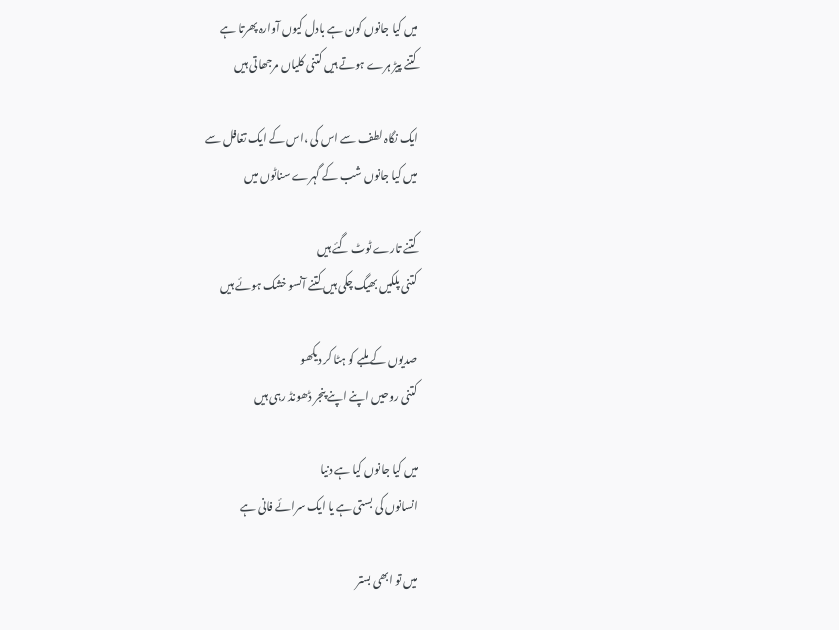میں کیا جانوں کون ہے بادل کیوں آوارہ پھرتا ہے
کتنے پیڑ ہرے ہوتے ہیں کتنی کلیاں مرجھاتی ہیں

ایک نگاہ لطف سے اس کی ،اس کے ایک تغافل سے
میں کیا جانوں شب کے گہرے سناٹوں میں

کتنے تارے ٹوٹ گئے ہیں
کتنی پلکیں بھیگ چکی ہیں کتنے آنسو خشک ہوئے ہیں

صدیوں کے ملبے کو ہٹا کر دیکھو
کتنی روحیں اپنے اپنے پنجر ڈھونڈ رہی ہیں

میں کیا جانوں کیا ہے دنیا
انسانوں کی بستی ہے یا ایک سرائے فانی ہے

میں تو ابھی بستر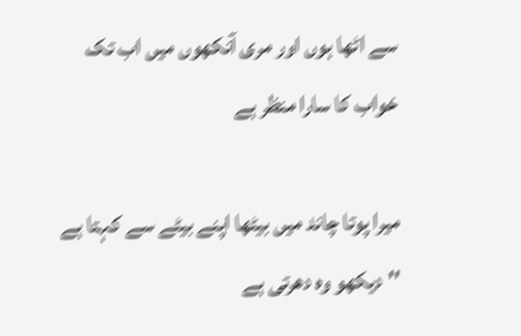سے اٹھا ہوں اور مری آنکھوں میں اب تک
خواب کا سارا منظر ہے

میرا پوتا چاند میں بیٹھا اپنے بیٹے سے کہتا ہے
''دیکھو وہ دھرتی ہے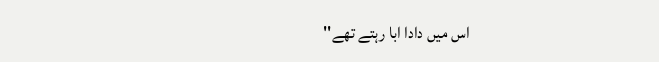اس میں دادا ابا رہتے تھے''